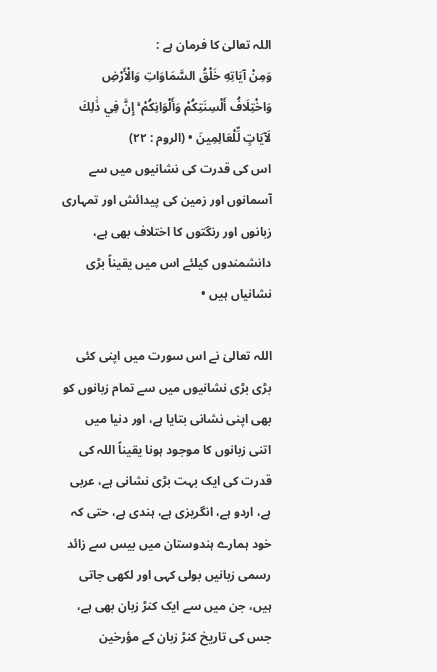اللہ تعالیٰ کا فرمان ہے :
وَمِنْ آيَاتِهِ خَلْقُ السَّمَاوَاتِ وَالْأَرْضِ وَاخْتِلَافُ أَلْسِنَتِكُمْ وَأَلْوَانِكُمْ ۚ إِنَّ فِي ذَٰلِكَ لَآيَاتٍ لِّلْعَالِمِينَ • (الروم : ٢٢)
اس کی قدرت کی نشانیوں میں سے آسمانوں اور زمین کی پیدائش اور تمہاری زبانوں اور رنگتوں کا اختلاف بھی ہے، دانشمندوں کیلئے اس میں یقیناً بڑی نشانیاں ہیں •

اللہ تعالیٰ نے اس سورت میں اپنی کئی بڑی بڑی نشانیوں میں سے تمام زبانوں کو بھی اپنی نشانی بتایا ہے، اور دنیا میں اتنی زبانوں کا موجود ہونا یقیناً اللہ کی قدرت کی ایک بہت بڑی نشانی ہے، عربی ہے، اردو ہے، انگریزی ہے، ہندی ہے، حتی کہ خود ہمارے ہندوستان میں بیس سے زائد رسمی زبانیں بولی کہی اور لکھی جاتی ہیں، جن میں سے ایک کنڑ زبان بھی ہے، جس کی تاریخ کنڑ زبان کے مؤرخین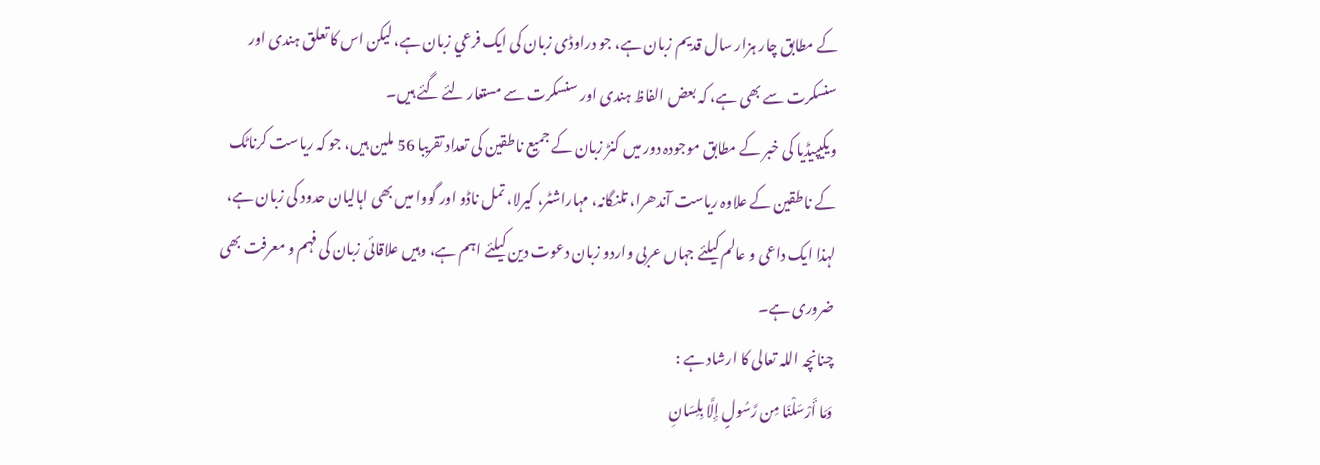کے مطابق چار ہزار سال قدیم زبان ہے، جو دراوڈی زبان کی ایک فرعي زبان ہے، لیکن اس کا تعلق ہندی اور سنسکرت سے بھی ہے، کہ بعض الفاظ ہندی اور سنسکرت سے مستعار لئے گئے ہیں۔
ویکیپیڈیا کی خبر کے مطابق موجودہ دور میں کنڑ زبان کے جمیع ناطقین کی تعداد تقریبا 56 ملین ہیں، جو کہ ریاست کرناٹک کے ناطقین کے علاوہ ریاست آندھرا، تلنگانہ، مہاراشٹر، کیرلا، تمل ناڈو اور گووا میں بھی اہالیان حدود کی زبان ہے، لہذا ایک داعی و عالم کیلئے جہاں عربی واردو زبان دعوت دین کیلئے اہم ہے، وہیں علاقائی زبان کی فہم و معرفت بھی ضروری ہے۔
چنانچہ اللہ تعالی کا ارشاد ہے :
وَمَا أَرْسَلْنَا مِن رَّسُولٍ إِلَّا بِلِسَانِ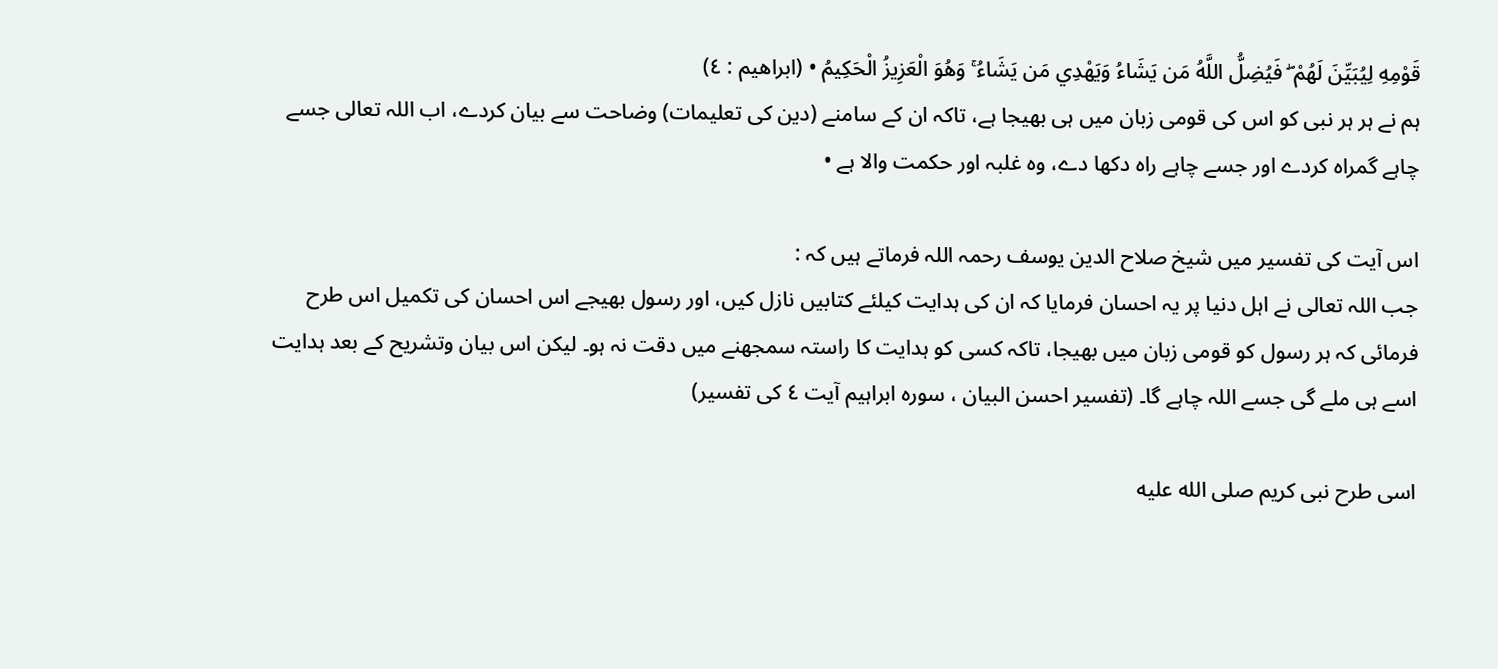قَوْمِهِ لِيُبَيِّنَ لَهُمْ ۖ فَيُضِلُّ اللَّهُ مَن يَشَاءُ وَيَهْدِي مَن يَشَاءُ ۚ وَهُوَ الْعَزِيزُ الْحَكِيمُ • (ابراھیم : ٤)
ہم نے ہر ہر نبی کو اس کی قومی زبان میں ہی بھیجا ہے، تاکہ ان کے سامنے (دین کی تعلیمات) وضاحت سے بیان کردے، اب اللہ تعالی جسے چاہے گمراہ کردے اور جسے چاہے راہ دکھا دے، وہ غلبہ اور حکمت والا ہے •

اس آیت کی تفسیر میں شیخ صلاح الدین یوسف رحمہ اللہ فرماتے ہیں کہ :
جب اللہ تعالی نے اہل دنیا پر یہ احسان فرمایا کہ ان کی ہدایت کیلئے کتابیں نازل کیں، اور رسول بھیجے اس احسان کی تکمیل اس طرح فرمائی کہ ہر رسول کو قومی زبان میں بھیجا، تاکہ کسی کو ہدایت کا راستہ سمجھنے میں دقت نہ ہو۔ لیکن اس بیان وتشریح کے بعد ہدایت اسے ہی ملے گی جسے اللہ چاہے گا۔ (تفسیر احسن البیان ، سورہ ابراہیم آیت ٤ کی تفسیر)

اسی طرح نبی کریم صلى الله عليه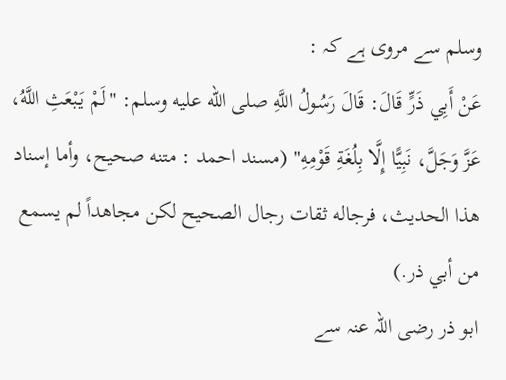وسلم سے مروی ہے کہ :
عَنْ أَبِي ذَرٍّ قَالَ: قَالَ رَسُولُ اللَّهِ صلى الله عليه وسلم: "لَمْ يَبْعَثِ اللَّهُ، عَزَّ وَجَلَّ، نَبِيًّا إِلَّا بِلُغَةِ قَوْمِهِ" (مسند احمد : متنه صحيح، وأما إسناد هذا الحديث، فرجاله ثقات رجال الصحيح لكن مجاهداً لم يسمع من أبي ذر.)
ابو ذر رضی اللہ عنہ سے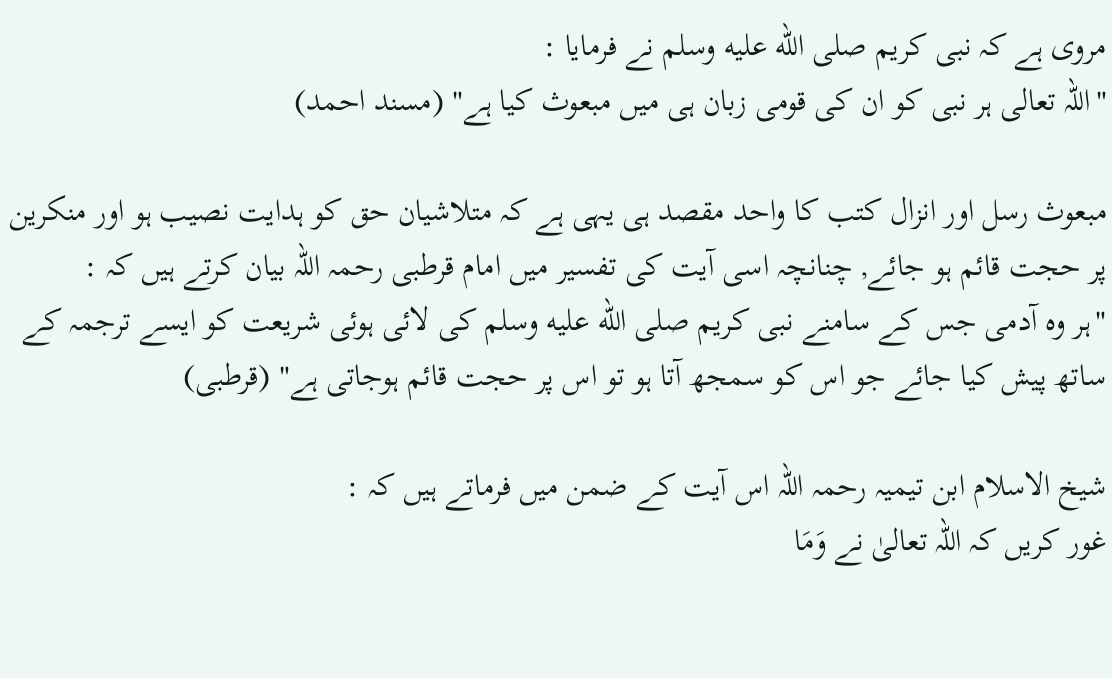مروی ہے کہ نبی کریم صلى الله عليه وسلم نے فرمایا :
"اللہ تعالی ہر نبی کو ان کی قومی زبان ہی میں مبعوث کیا ہے" (مسند احمد)

مبعوث رسل اور انزال کتب کا واحد مقصد ہی یہی ہے کہ متلاشیان حق کو ہدایت نصیب ہو اور منکرین پر حجت قائم ہو جائے, چنانچہ اسی آیت کی تفسیر میں امام قرطبی رحمہ اللہ بیان کرتے ہیں کہ :
"ہر وہ آدمی جس کے سامنے نبی کریم صلى الله عليه وسلم کی لائی ہوئی شریعت کو ایسے ترجمہ کے ساتھ پیش کیا جائے جو اس کو سمجھ آتا ہو تو اس پر حجت قائم ہوجاتی ہے" (قرطبی)

شیخ الاسلام ابن تیمیہ رحمہ اللہ اس آیت کے ضمن میں فرماتے ہیں کہ :
غور کریں کہ اللہ تعالیٰ نے وَمَا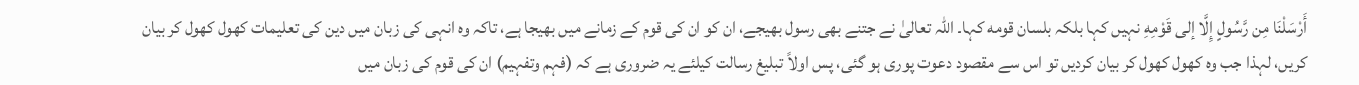أَرْسَلْنَا مِن رَّسُولٍ إِلَّا إلى قَوْمِهِ نہیں کہا بلکہ بلسان قومه کہا۔ اللہ تعالیٰ نے جتنے بھی رسول بھیجے، ان کو ان کی قوم کے زمانے میں بھیجا ہے، تاکہ وہ انہی کی زبان میں دین کی تعلیمات کھول کھول کر بیان کریں، لہذا جب وہ کھول کھول کر بیان کردیں تو اس سے مقصود دعوت پوری ہو گئی، پس اولاً تبلیغ رسالت کیلئے یہ ضروری ہے کہ (فہم وتفہیم) ان کی قوم کی زبان میں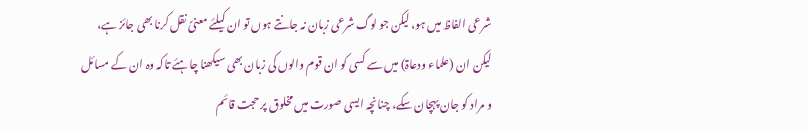شرعی الفاظ میں ہو، لیکن جو لوگ شرعی زبان نہ جانتے ہوں تو ان کیلئے معنیً نقل کرنا بھی جائز ہے، لیکن ان (علماء ودعاۃ) میں سے کسی کو ان قوم والوں کی زبان بھی سیکھنا چاہئے تاکہ وہ ان کے مسائل و مراد کو جان پہچان سکے، چنانچہ ایسی صورت میں مخلوق پر حجت قائم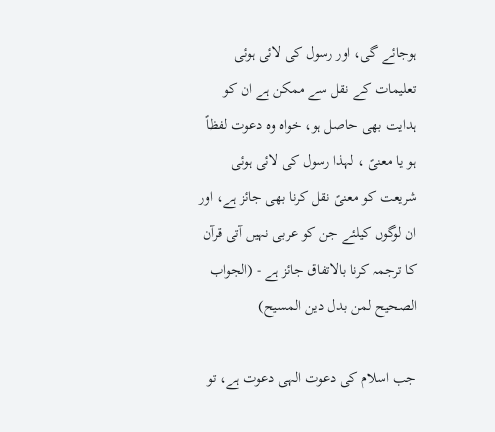ہوجائے گی، اور رسول کی لائی ہوئی تعلیمات کے نقل سے ممکن ہے ان کو ہدایت بھی حاصل ہو، خواہ وہ دعوت لفظاً ہو یا معنىً ، لہذا رسول کی لائی ہوئی شریعت کو معنیً نقل کرنا بھی جائز ہے، اور ان لوگوں کیلئے جن کو عربی نہیں آتی قرآن کا ترجمہ کرنا بالاتفاق جائز ہے - (الجواب الصحيح لمن بدل دين المسيح)

جب اسلام کی دعوت الہی دعوت ہے، تو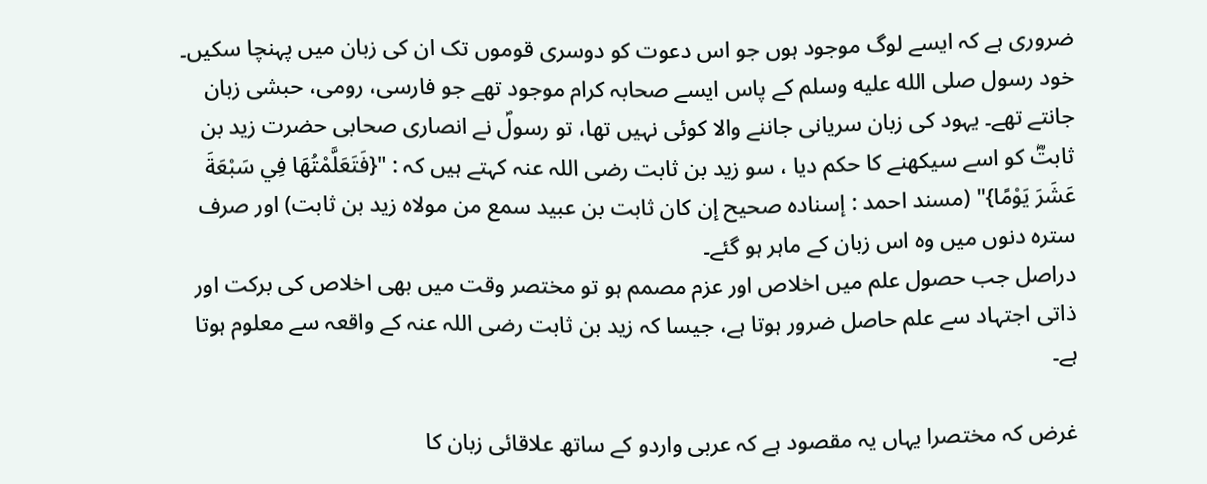ضروری ہے کہ ایسے لوگ موجود ہوں جو اس دعوت کو دوسری قوموں تک ان کی زبان میں پہنچا سکیں۔ خود رسول صلى الله عليه وسلم کے پاس ایسے صحابہ کرام موجود تھے جو فارسی، رومی، حبشی زبان جانتے تھے۔ یہود کی زبان سریانی جاننے والا کوئی نہیں تھا، تو رسولؐ نے انصاری صحابی حضرت زید بن ثابتؓ کو اسے سیکھنے کا حکم دیا ، سو زید بن ثابت رضی اللہ عنہ کہتے ہیں کہ : "{فَتَعَلَّمْتُهَا فِي سَبْعَةَ عَشَرَ يَوْمًا}" (مسند احمد : إسناده صحيح إن كان ثابت بن عبيد سمع من مولاه زيد بن ثابت) اور صرف سترہ دنوں میں وہ اس زبان کے ماہر ہو گئے۔
دراصل جب حصول علم میں اخلاص اور عزم مصمم ہو تو مختصر وقت میں بھی اخلاص کی برکت اور ذاتی اجتہاد سے علم حاصل ضرور ہوتا ہے، جیسا کہ زید بن ثابت رضی اللہ عنہ کے واقعہ سے معلوم ہوتا ہے۔

غرض کہ مختصرا یہاں یہ مقصود ہے کہ عربی واردو کے ساتھ علاقائی زبان کا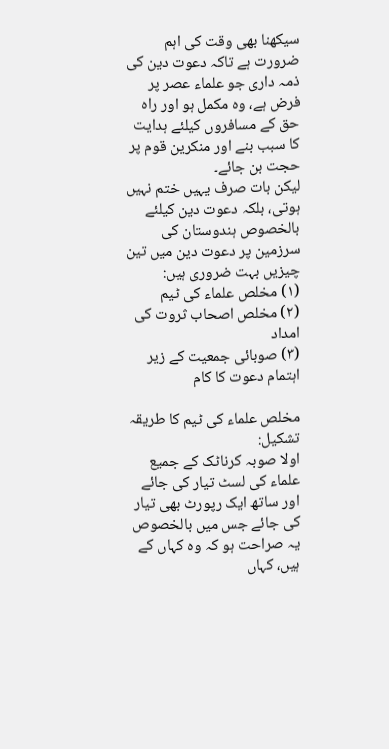سیکھنا بھی وقت کی اہم ضرورت ہے تاکہ دعوت دین کی ذمہ داری جو علماء عصر پر فرض ہے، وہ مکمل ہو اور راہ حق کے مسافروں کیلئے ہدایت کا سبب بنے اور منکرین قوم پر حجت بن جائے۔
لیکن بات صرف یہیں ختم نہیں ہوتی، بلکہ دعوت دین کیلئے بالخصوص ہندوستان کی سرزمین پر دعوت دین میں تین چیزیں بہت ضروری ہیں:
(۱) مخلص علماء کی ٹیم
(۲) مخلص اصحاب ثروت کی امداد
(۳) صوبائی جمعیت کے زیر اہتمام دعوت کا کام

مخلص علماء کی ٹیم کا طریقہ تشکیل:
اولا صوبہ کرناٹک کے جمیع علماء کی لسٹ تیار کی جائے اور ساتھ ایک رپورٹ بھی تیار کی جائے جس میں بالخصوص یہ صراحت ہو کہ وہ کہاں کے ہیں، کہاں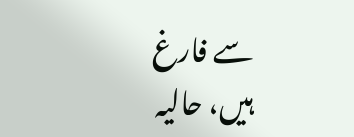سے فارغ ہیں، حالیہ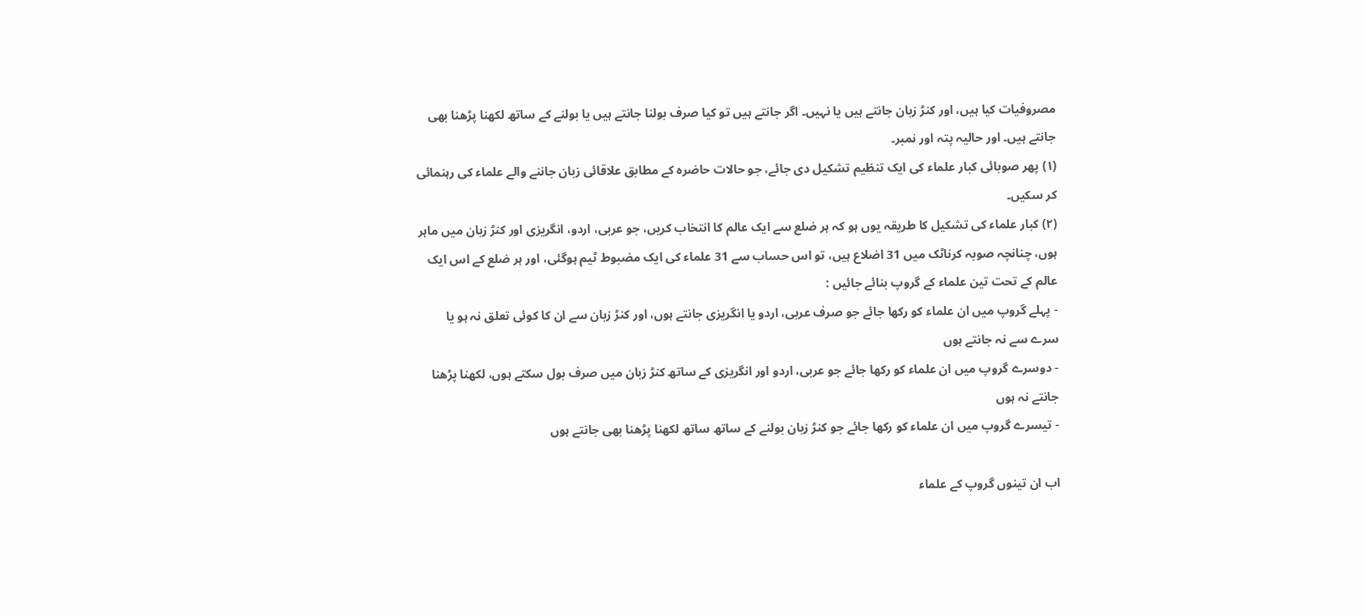مصروفیات کیا ہیں، اور کنڑ زبان جانتے ہیں یا نہیں۔ اگر جانتے ہیں تو کیا صرف بولنا جانتے ہیں یا بولنے کے ساتھ لکھنا پڑھنا بھی جانتے ہیں۔ اور حالیہ پتہ اور نمبر۔
(۱) پھر صوبائی کبار علماء کی ایک تنظیم تشکیل دی جائے، جو حالات حاضرہ کے مطابق علاقائی زبان جاننے والے علماء کی رہنمائی کر سکیں۔
(۲) کبار علماء کی تشکیل کا طریقہ یوں ہو کہ ہر ضلع سے ایک عالم کا انتخاب کریں، جو عربی، اردو، انگریزی اور کنڑ زبان میں ماہر ہوں، چنانچہ صوبہ کرناٹک میں 31 اضلاع ہیں، تو اس حساب سے 31 علماء کی ایک مضبوط ٹیم ہوگئی، اور ہر ضلع کے اس ایک عالم کے تحت تین علماء کے گروپ بنائے جائیں :
- پہلے گروپ میں ان علماء کو رکھا جائے جو صرف عربی، اردو یا انگریزی جانتے ہوں، اور کنڑ زبان سے ان کا کوئی تعلق نہ ہو یا سرے سے نہ جانتے ہوں
- دوسرے گروپ میں ان علماء کو رکھا جائے جو عربی، اردو اور انگریزی کے ساتھ کنڑ زبان میں صرف بول سکتے ہوں، لکھنا پڑھنا جانتے نہ ہوں
- تیسرے گروپ میں ان علماء کو رکھا جائے جو کنڑ زبان بولنے کے ساتھ ساتھ لکھنا پڑھنا بھی جانتے ہوں

اب ان تینوں گروپ کے علماء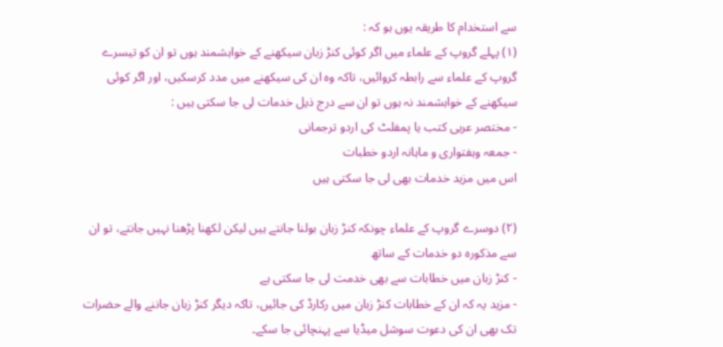سے استخدام کا طریقہ یوں ہو کہ :
(۱) پہلے گروپ کے علماء میں اگر کوئی کنڑ زبان سیکھنے کے خواہشمند ہوں تو ان کو تیسرے گروپ کے علماء سے رابطہ کروائیں، تاکہ وہ ان کی سیکھنے میں مدد کرسکیں، اور اگر کوئی سیکھنے کے خواہشمند نہ ہوں تو ان سے درج ذیل خدمات لی جا سکتی ہیں :
- مختصر عربی کتب یا پمفلٹ کی اردو ترجمانی
- جمعہ وہفتواری و ماہانہ اردو خطبات
اس میں مزید خدمات بھی لی جا سکتی ہیں

(۲) دوسرے گروپ کے علماء چونکہ کنڑ زبان بولنا جانتے ہیں لیکن لکھنا پڑھنا نہیں جانتے، تو ان سے مذکورہ دو خدمات کے ساتھ
- کنڑ زبان میں خطابات سے بھی خدمت لی جا سکتی ہے
- مزید یہ کہ ان کے خطابات کنڑ زبان میں رکارڈ کی جائیں، تاکہ دیگر کنڑ زبان جاننے والے حضرات تک بھی ان کی دعوت سوشل میڈیا سے پہنچائی جا سکے۔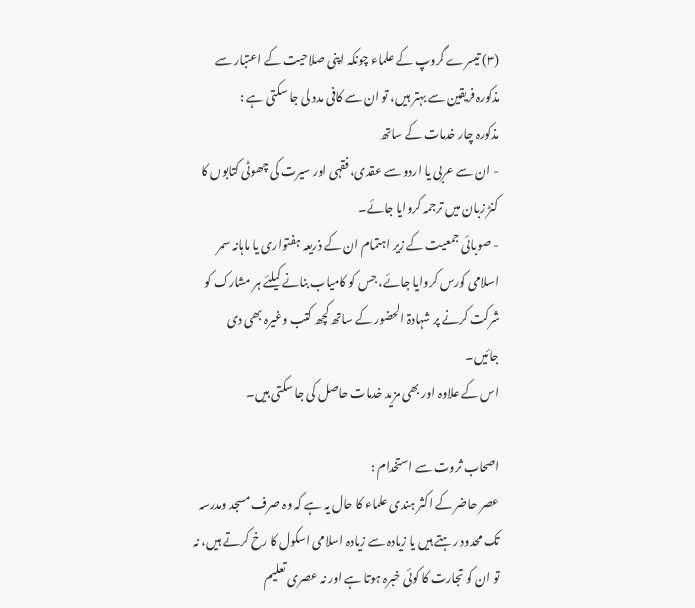(۳) تیسرے گروپ کے علماء چونکہ اپنی صلاحیت کے اعتبار سے مذکورہ فریقین سے بہتر ہیں، تو ان سے کافی مدد لی جا سکتی ہے :
مذکورہ چار خدمات کے ساتھ
- ان سے عربی یا اردو سے عقدی، فقہی اور سیرت کی چھوٹی کتابوں کا کنڑ زبان میں ترجمہ کروایا جائے۔
- صوبائی جمعیت کے زیر اہتمام ان کے ذریعہ ہفتواری یا ماہانہ سمر اسلامی کورس کروایا جائے، جس کو کامیاب بنانے کیلئے ہر مشارک کو شرکت کرنے پر شہادۃ الحضور کے ساتھ کچھ کتب وغیرہ بھی دی جائیں۔
اس کے علاوہ اور بھی مزید خدمات حاصل کی جا سکتی ہیں۔

اصحاب ثروت سے استخدام :
عصر حاضر کے اکثر ہندی علماء کا حال یہ ہے کہ وہ صرف مسجد ومدرسہ تک محدود رہتے ہیں یا زیادہ سے زیادہ اسلامی اسکول کا رخ کرتے ہیں، نہ تو ان کو تجارت کا کوئی خبرہ ہوتا ہے اور نہ عصری تعلیم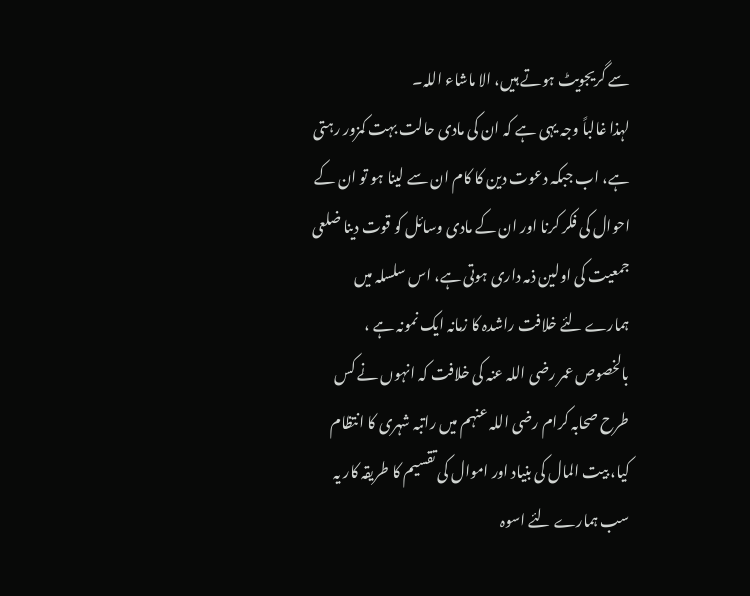سے گریجویٹ ہوتے ہیں، الا ماشاء اللہ۔
لہذا غالباً وجہ یہی ہے کہ ان کی مادی حالت بہت کمزور رہتی ہے، اب جبکہ دعوت دین کا کام ان سے لینا ہو تو ان کے احوال کی فکر کرنا اور ان کے مادی وسائل کو قوت دینا ضلعی جمعیت کی اولین ذمہ داری ہوتی ہے، اس سلسلہ میں ہمارے لئے خلافت راشدہ کا زمانہ ایک نمونہ ہے ، بالخصوص عمر رضی اللہ عنہ کی خلافت کہ انہوں نے کس طرح صحابہ کرام رضی اللہ عنہم میں راتبہ شہری کا انتظام کیا، بیت المال کی بنیاد اور اموال کی تقسیم کا طریقہ کار یہ سب ہمارے لئے اسوہ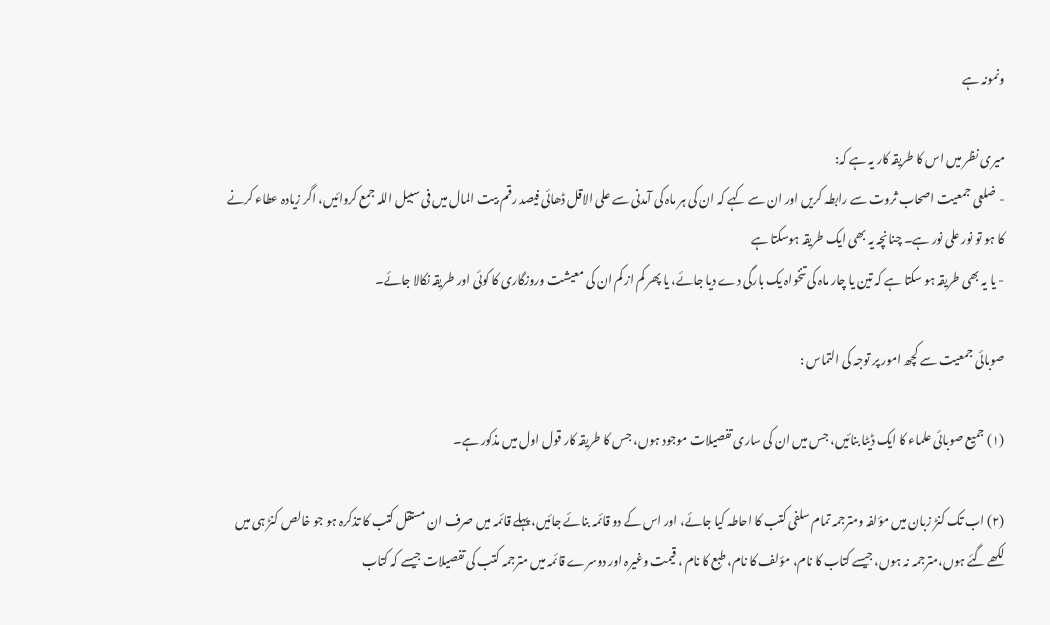ونمونہ ہے

میری نظر میں اس کا طریقہ کار یہ ہے کہ:
- ضلعی جمعیت اصحاب ثروت سے رابطہ کریں اور ان سے کہے کہ ان کی ہر ماہ کی آمدنی سے علی الاقل ڈھائی فیصد رقم بیت المال میں فی سبیل اللہ جمع کروائیں، اگر زیادہ عطاء کرنے کا ہو تو نور علی نور ہے۔ چنانچہ یہ بھی ایک طریقہ ہوسکتا ہے
- یا یہ بھی طریقہ ہو سکتا ہے کہ تین یا چار ماہ کی تنخواہ یک بارگی دے دیا جائے، یا پھر کم از کم ان کی معیشت وروزگاری کا کوئی اور طریقہ نکالا جائے۔

صوبائی جمعیت سے کچھ امور پر توجہ کی التماس :

(١) جمیع صوبائی علماء کا ایک ڈیٹا بنائیں، جس میں ان کی ساری تفصیلات موجود ہوں، جس کا طریقہ کار قول اول میں مذکور ہے۔

(۲) اب تک کنڑ زبان میں مؤلفہ ومترجمہ تمام سلفی کتب کا احاطہ کیا جائے، اور اس کے دو قائمہ بنائے جائیں، پہلے قائمہ میں صرف ان مستقل کتب کا تذکرہ ہو جو خالص کنڑ ہی میں لکھے گئے ہوں،مترجمہ نہ ہوں، جیسے کتاب کا نام، مؤلف کا نام، طبع کا نام ، قیمت وغیرہ اور دوسرے قائمہ میں مترجمہ کتب کی تفصیلات جیسے کہ کتاب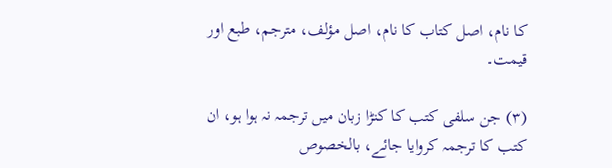کا نام، اصل کتاب کا نام، اصل مؤلف، مترجم، طبع اور قیمت۔

(٣) جن سلفی کتب کا کنڑا زبان میں ترجمہ نہ ہوا ہو، ان کتب کا ترجمہ کروایا جائے، بالخصوص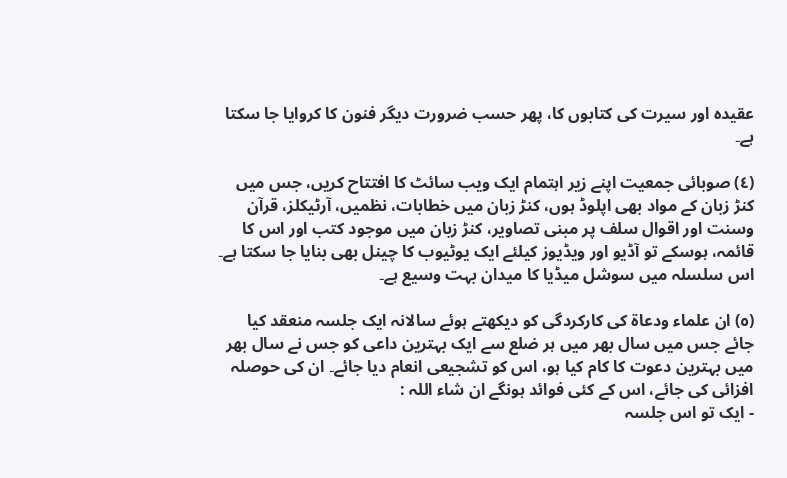عقیدہ اور سیرت کی کتابوں کا، پھر حسب ضرورت دیگر فنون کا کروایا جا سکتا ہے۔

(٤) صوبائی جمعیت اپنے زیر اہتمام ایک ویب سائٹ کا افتتاح کریں، جس میں کنڑ زبان کے مواد بھی اپلوڈ ہوں، کنڑ زبان میں خطابات، نظمیں، آرٹیکلز، قرآن وسنت اور اقوال سلف پر مبنی تصاویر، کنڑ زبان میں موجود کتب اور اس کا قائمہ، ہوسکے تو آڈیو اور ویڈیوز کیلئے ایک یوٹیوب کا چینل بھی بنایا جا سکتا ہے۔ اس سلسلہ میں سوشل میڈیا کا میدان بہت وسیع ہے۔

(٥) ان علماء ودعاۃ کی کارکردگی کو دیکھتے ہوئے سالانہ ایک جلسہ منعقد کیا جائے جس میں سال بھر میں ہر ضلع سے ایک بہترین داعی کو جس نے سال بھر میں بہترین دعوت کا کام کیا ہو، اس کو تشجیعی انعام دیا جائے۔ ان کی حوصلہ افزائی کی جائے، اس کے کئی فوائد ہونگے ان شاء اللہ :
- ایک تو اس جلسہ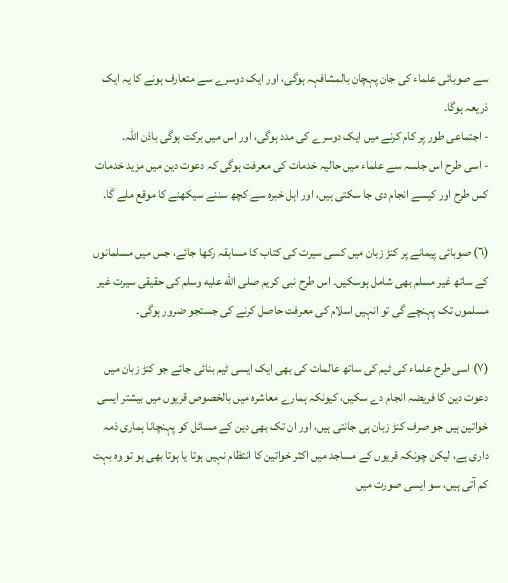سے صوبائی علماء کی جان پہچان بالمشافہہ ہوگی، اور ایک دوسرے سے متعارف ہونے کا یہ ایک ذریعہ ہوگا.
- اجتماعی طور پر کام کرنے میں ایک دوسرے کی مدد ہوگی، اور اس میں برکت ہوگی باذن اللہ.
- اسی طرح اس جلسہ سے علماء میں حالیہ خدمات کی معرفت ہوگی کہ دعوت دین میں مزید خدمات کس طرح اور کیسے انجام دی جا سکتی ہیں، اور اہل خبرہ سے کچھ سننے سیکھنے کا موقع ملے گا.

(٦) صوبائی پیمانے پر کنڑ زبان میں کسی سیرت کی کتاب کا مسابقہ رکھا جائے، جس میں مسلمانوں کے ساتھ غیر مسلم بھی شامل ہوسکیں۔ اس طرح نبی کریم صلى الله عليه وسلم کی حقیقی سیرت غیر مسلموں تک پہنچے گی تو انہیں اسلام کی معرفت حاصل کرنے کی جستجو ضرور ہوگی۔

(۷) اسی طرح علماء کی ٹیم کی ساتھ عالمات کی بھی ایک ایسی ٹیم بنائی جائے جو کنڑ زبان میں دعوت دین کا فریضہ انجام دے سکیں، کیونکہ ہمارے معاشرہ میں بالخصوص قریوں میں بیشتر ایسی خواتین ہیں جو صرف کنڑ زبان ہی جانتی ہیں، اور ان تک بھی دین کے مسائل کو پہنچانا ہماری ذمہ داری ہے، لیکن چونکہ قریوں کے مساجد میں اکثر خواتین کا انتظام نہیں ہوتا یا ہوتا بھی ہو تو وہ بہت کم آتی ہیں، سو ایسی صورت میں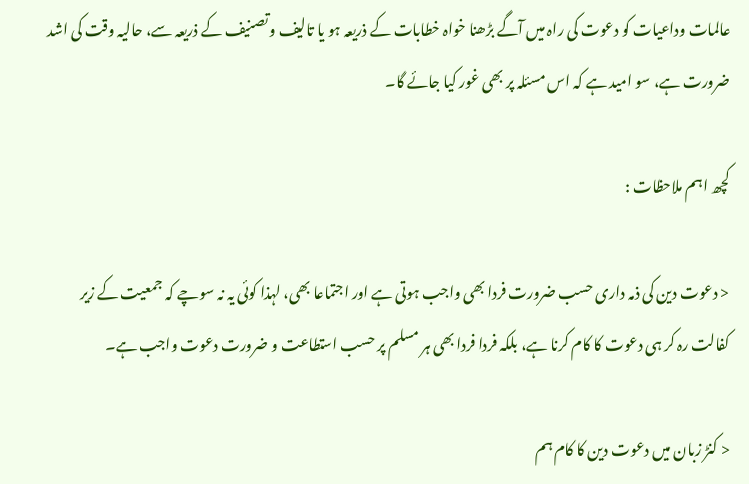عالمات وداعیات کو دعوت کی راہ میں آگے بڑھنا خواہ خطابات کے ذریعہ ہو یا تالیف وتصنیف کے ذریعہ سے، حالیہ وقت کی اشد ضرورت ہے، سو امید ہے کہ اس مسئلہ پر بھی غور کیا جائے گا۔

کچھ اہم ملاحظات :

< دعوت دین کی ذمہ داری حسب ضرورت فردا بھی واجب ہوتی ہے اور اجتماعا بھی، لہذا کوئی یہ نہ سوچے کہ جمعیت کے زیر کفالت رہ کر ہی دعوت کا کام کرنا ہے، بلکہ فردا فردا بھی ہر مسلم پر حسب استطاعت و ضرورت دعوت واجب ہے۔

< کنڑ زبان میں دعوت دین کا کام ہم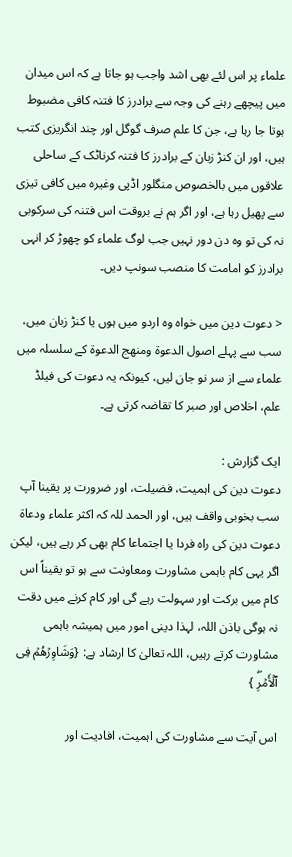علماء پر اس لئے بھی اشد واجب ہو جاتا ہے کہ اس میدان میں پیچھے رہنے کی وجہ سے برادرز کا فتنہ کافی مضبوط ہوتا جا رہا ہے، جن کا علم صرف گوگل اور چند انگریزی کتب ہیں، اور ان کنڑ زبان کے برادرز کا فتنہ کرناٹک کے ساحلی علاقوں میں بالخصوص منگلور اڈپی وغیرہ میں کافی تیزی سے پھیل رہا ہے، اور اگر ہم نے بروقت اس فتنہ کی سرکوبی نہ کی تو وہ دن دور نہیں جب لوگ علماء کو چھوڑ کر انہی برادرز کو امامت کا منصب سونپ دیں۔

< دعوت دین میں خواہ وہ اردو میں ہوں یا کنڑ زبان میں، سب سے پہلے اصول الدعوۃ ومنھج الدعوۃ کے سلسلہ میں علماء سے از سر نو جان لیں، کیونکہ یہ دعوت کی فیلڈ علم، اخلاص اور صبر کا تقاضہ کرتی ہے۔

ایک گزارش :
دعوت دین کی اہمیت، فضیلت، اور ضرورت پر یقینا آپ سب بخوبی واقف ہیں، اور الحمد للہ کہ اکثر علماء ودعاۃ دعوت دین کی راہ فردا یا اجتماعا کام بھی کر رہے ہیں، لیکن اگر یہی کام باہمی مشاورت ومعاونت سے ہو تو یقیناً اس کام میں برکت اور سہولت رہے گی اور کام کرنے میں دقت نہ ہوگی باذن اللہ، لہذا دینی امور میں ہمیشہ باہمی مشاورت کرتے رہیں، اللہ تعالیٰ کا ارشاد ہے: {وَشَاوِرۡهُمۡ فِی ٱلۡأَمۡرِۖ }

اس آیت سے مشاورت کی اہمیت، افادیت اور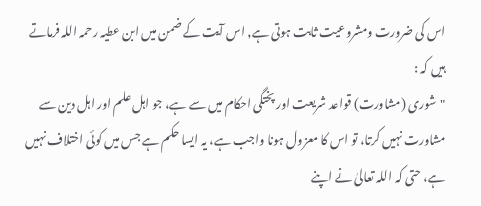اس کی ضرورت ومشروعیت ثابت ہوتی ہے, اس آیت کے ضمن میں ابن عطیہ رحمہ اللہ فرماتے ہیں کہ :
"شوری (مشاورت) قواعد شریعت اور پختگی احکام میں سے ہے، جو اہل علم اور اہل دین سے مشاورت نہیں کرتا، تو اس کا معزول ہونا واجب ہے، یہ ایسا حکم ہے جس میں کوئی اختلاف نہیں ہے، حتی کہ اللہ تعالیٰ نے اپنے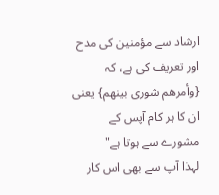ارشاد سے مؤمنین کی مدح اور تعریف کی ہے، کہ {وأمرهم شورى بينهم} یعنی ان کا ہر کام آپس کے مشورے سے ہوتا ہے"
لہذا آپ سے بھی اس کار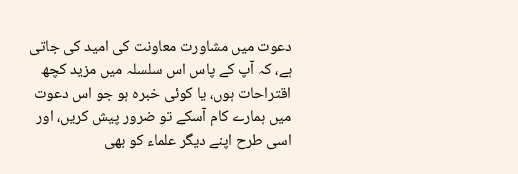دعوت میں مشاورت معاونت کی امید کی جاتی ہے، کہ آپ کے پاس اس سلسلہ میں مزید کچھ اقتراحات ہوں، یا کوئی خبرہ ہو جو اس دعوت میں ہمارے کام آسکے تو ضرور پیش کریں، اور اسی طرح اپنے دیگر علماء کو بھی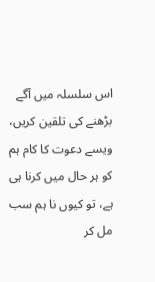اس سلسلہ میں آگے بڑھنے کی تلقین کریں، ویسے دعوت کا کام ہم کو ہر حال میں کرنا ہی ہے، تو کیوں نا ہم سب مل کر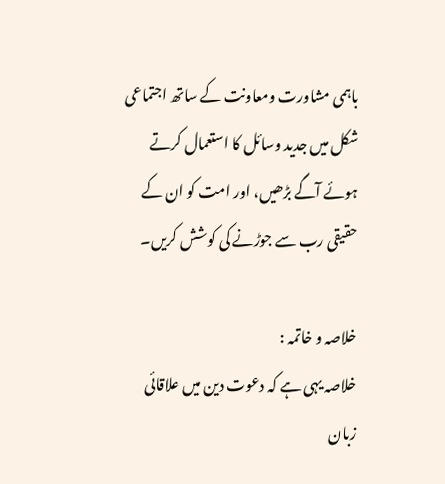باہمی مشاورت ومعاونت کے ساتھ اجتماعی شکل میں جدید وسائل کا استعمال کرتے ہوئے آگے بڑھیں، اور امت کو ان کے حقیقی رب سے جوڑنے کی کوشش کریں۔

خلاصہ و خاتمہ :
خلاصہ یہی ہے کہ دعوت دین میں علاقائی زبان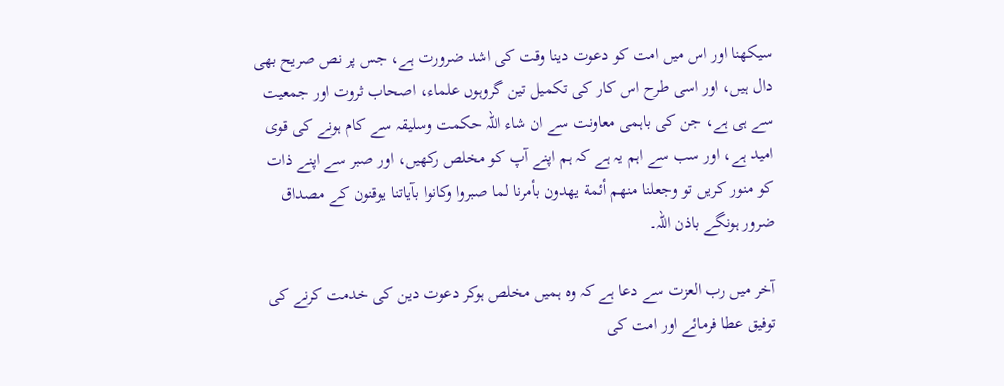سیکھنا اور اس میں امت کو دعوت دینا وقت کی اشد ضرورت ہے، جس پر نص صریح بھی دال ہیں، اور اسی طرح اس کار کی تکمیل تین گروہوں علماء، اصحاب ثروت اور جمعیت سے ہی ہے، جن کی باہمی معاونت سے ان شاء اللہ حکمت وسلیقہ سے کام ہونے کی قوی امید ہے، اور سب سے اہم یہ ہے کہ ہم اپنے آپ کو مخلص رکھیں، اور صبر سے اپنے ذات کو منور کریں تو وجعلنا منهم أئمة يهدون بأمرنا لما صبروا وكانوا بآياتنا يوقنون کے مصداق ضرور ہونگے باذن اللہ۔

آخر میں رب العزت سے دعا ہے کہ وہ ہمیں مخلص ہوکر دعوت دین کی خدمت کرنے کی توفیق عطا فرمائے اور امت کی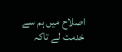اصلاح میں ہم سے خدمت لے تاکہ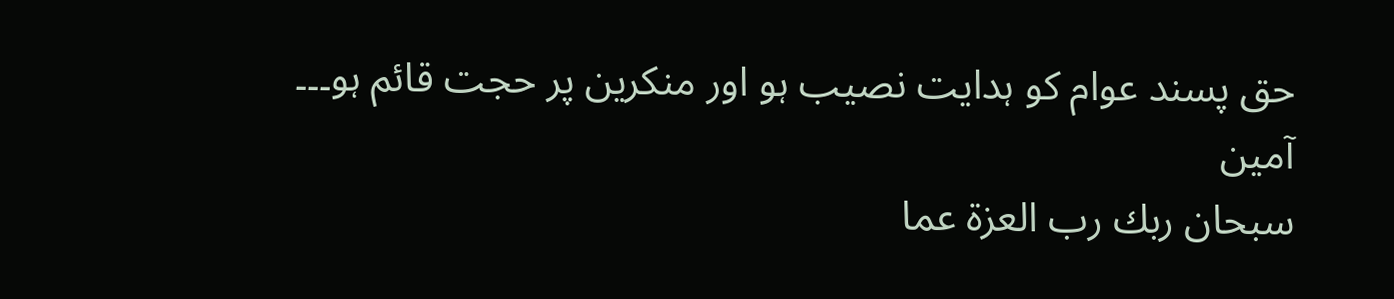حق پسند عوام کو ہدایت نصیب ہو اور منکرین پر حجت قائم ہو۔۔۔ آمین
سبحان ربك رب العزة عما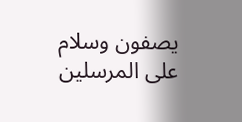يصفون وسلام على المرسلين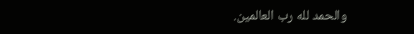والحمد لله رب العالمين.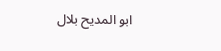ابو المدیح بلال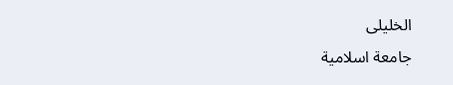الخلیلی
جامعة اسلامية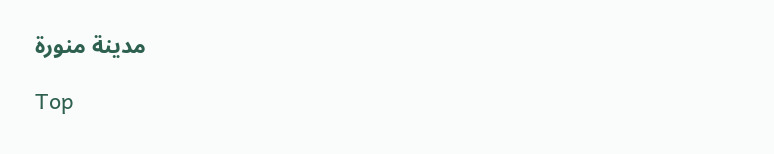مدينة منورة

Top